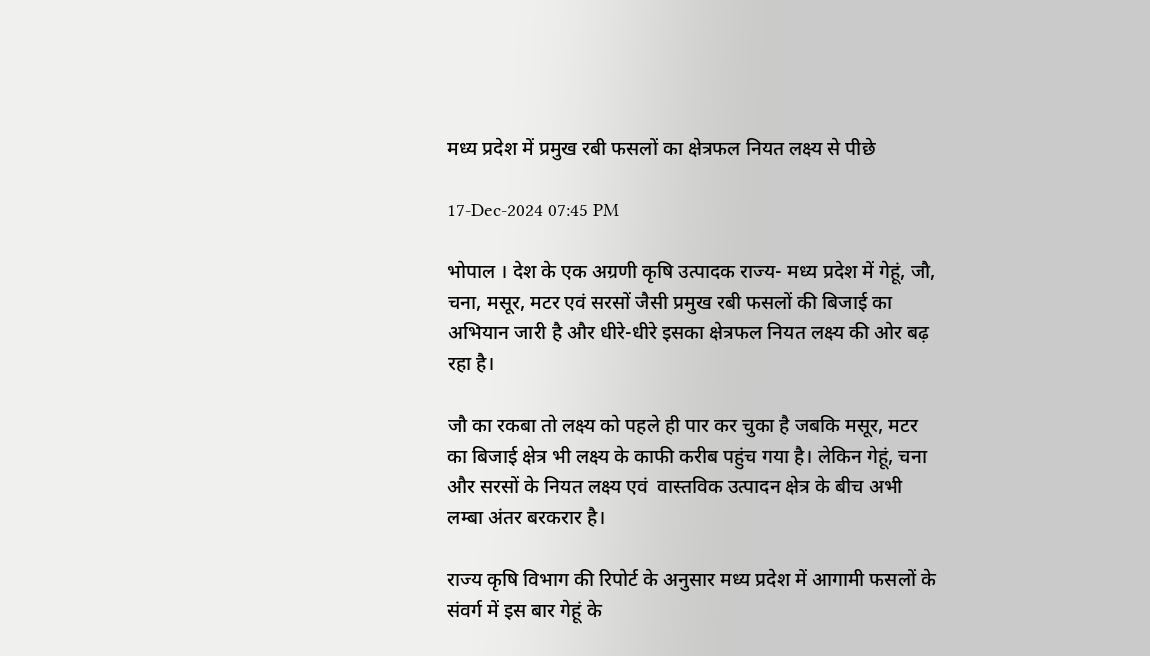मध्य प्रदेश में प्रमुख रबी फसलों का क्षेत्रफल नियत लक्ष्य से पीछे

17-Dec-2024 07:45 PM

भोपाल । देश के एक अग्रणी कृषि उत्पादक राज्य- मध्य प्रदेश में गेहूं, जौ, चना, मसूर, मटर एवं सरसों जैसी प्रमुख रबी फसलों की बिजाई का अभियान जारी है और धीरे-धीरे इसका क्षेत्रफल नियत लक्ष्य की ओर बढ़ रहा है।

जौ का रकबा तो लक्ष्य को पहले ही पार कर चुका है जबकि मसूर, मटर का बिजाई क्षेत्र भी लक्ष्य के काफी करीब पहुंच गया है। लेकिन गेहूं, चना और सरसों के नियत लक्ष्य एवं  वास्तविक उत्पादन क्षेत्र के बीच अभी लम्बा अंतर बरकरार है।

राज्य कृषि विभाग की रिपोर्ट के अनुसार मध्य प्रदेश में आगामी फसलों के संवर्ग में इस बार गेहूं के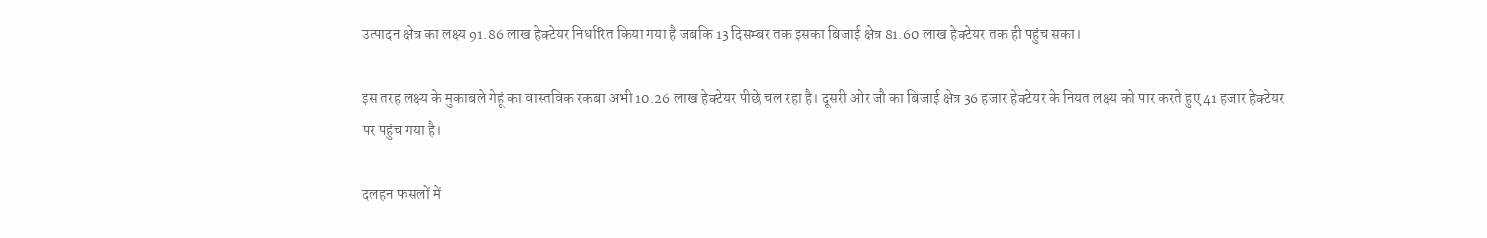उत्पादन क्षेत्र का लक्ष्य 91.86 लाख हेक्टेयर निर्धारित किया गया है जबकि 13 दिसम्बर तक इसका बिजाई क्षेत्र 81.60 लाख हेक्टेयर तक ही पहुंच सका।

इस तरह लक्ष्य के मुकाबले गेहूं का वास्तविक रकबा अभी 10.26 लाख हेक्टेयर पीछे चल रहा है। दूसरी ओर जौ का बिजाई क्षेत्र 36 हजार हेक्टेयर के नियत लक्ष्य को पार करते हुए 41 हजार हेक्टेयर पर पहुंच गया है।

दलहन फसलों में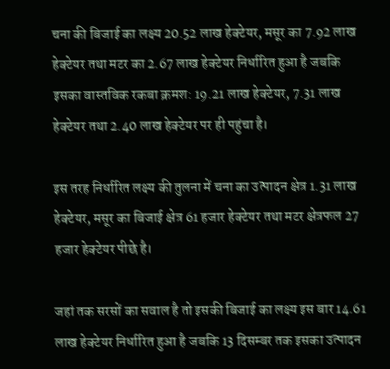चना की बिजाई का लक्ष्य 20.52 लाख हेक्टेयर, मसूर का 7.92 लाख हेक्टेयर तथा मटर का 2.67 लाख हेक्टेयर निर्धारित हुआ है जबकि इसका वास्तविक रकबा क्रमश: 19.21 लाख हेक्टेयर, 7.31 लाख हेक्टेयर तथा 2.40 लाख हेक्टेयर पर ही पहुंचा है।

इस तरह निर्धारित लक्ष्य की तुलना में चना का उत्पादन क्षेत्र 1.31 लाख हेक्टेयर, मसूर का बिजाई क्षेत्र 61 हजार हेक्टेयर तथा मटर क्षेत्रफल 27 हजार हेक्टेयर पीछे है।

जहां तक सरसों का सवाल है तो इसकी बिजाई का लक्ष्य इस बार 14.61 लाख हेक्टेयर निर्धारित हुआ है जबकि 13 दिसम्बर तक इसका उत्पादन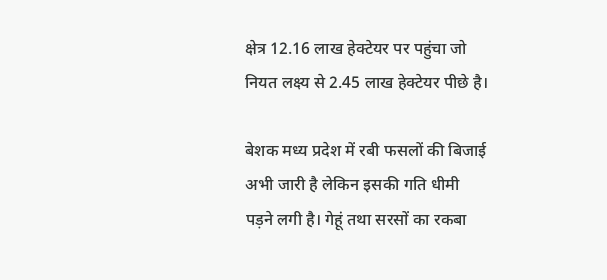क्षेत्र 12.16 लाख हेक्टेयर पर पहुंचा जो नियत लक्ष्य से 2.45 लाख हेक्टेयर पीछे है।

बेशक मध्य प्रदेश में रबी फसलों की बिजाई अभी जारी है लेकिन इसकी गति धीमी पड़ने लगी है। गेहूं तथा सरसों का रकबा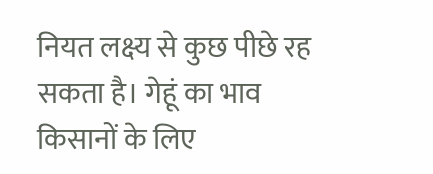नियत लक्ष्य से कुछ पीछे रह सकता है। गेहूं का भाव किसानों के लिए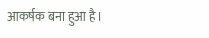आकर्षक बना हुआ है।